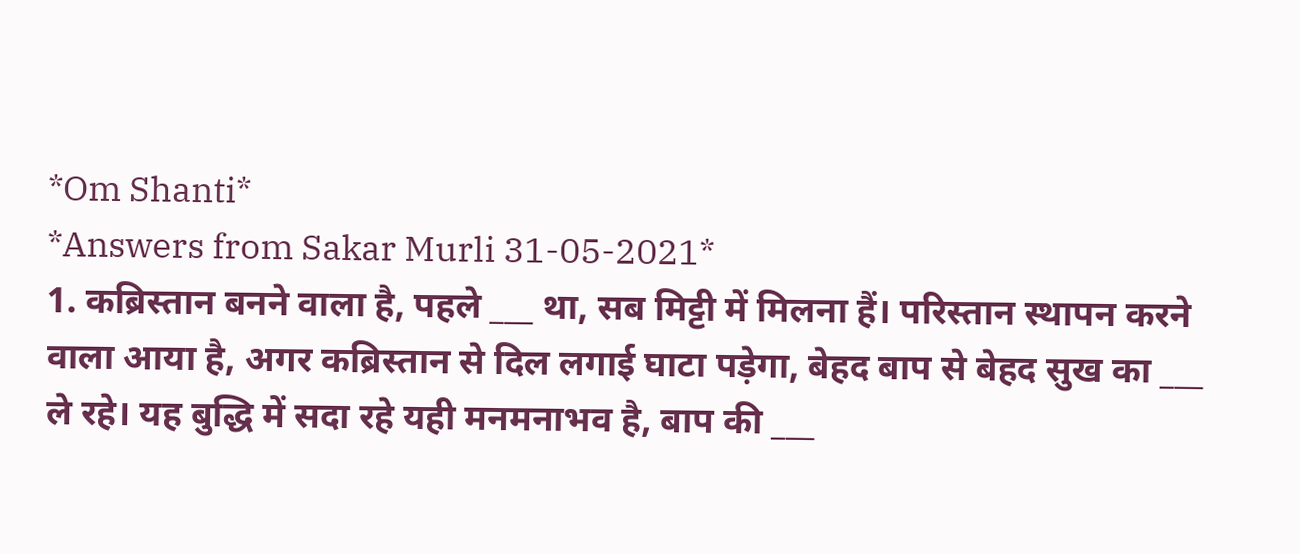*Om Shanti*
*Answers from Sakar Murli 31-05-2021*
1. कब्रिस्तान बनने वाला है, पहले ___ था, सब मिट्टी में मिलना हैं। परिस्तान स्थापन करने वाला आया है, अगर कब्रिस्तान से दिल लगाई घाटा पड़ेगा, बेहद बाप से बेहद सुख का ___ ले रहे। यह बुद्धि में सदा रहे यही मनमनाभव है, बाप की ___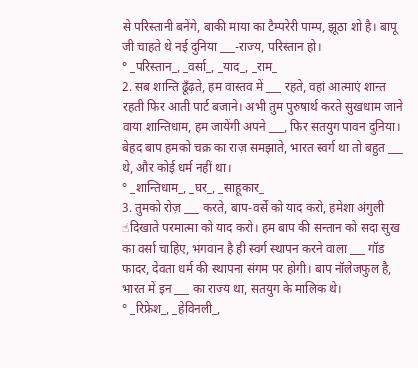से परिस्तानी बनेंगे, बाकी माया का टैम्परेरी पाम्प, झूठा शो है। बापू जी चाहते थे नई दुनिया ___-राज्य, परिस्तान हो।
° _परिस्तान_, _वर्सा_, _याद_, _राम_
2. सब शान्ति ढूँढ़ते, हम वास्तव में ___ रहते, वहां आत्माएं शान्त रहती फिर आती पार्ट बजाने। अभी तुम पुरुषार्थ करते सुखधाम जाने वाया शान्तिधाम, हम जायेंगी अपने ___, फिर सतयुग पावन दुनिया। बेहद बाप हमको चक्र का राज़ समझाते, भारत स्वर्ग था तो बहुत ___ थे, और कोई धर्म नहीं था।
° _शान्तिधाम_, _घर_, _साहूकार_
3. तुमको रोज़ ___ करते, बाप-वर्से को याद करो, हमेशा अंगुली ☝दिखाते परमात्मा को याद करो। हम बाप की सन्तान को सदा सुख का वर्सा चाहिए, भगवान है ही स्वर्ग स्थापन करने वाला ___ गॉड फादर, देवता धर्म की स्थापना संगम पर होगी। बाप नॉलेजफुल है, भारत में इन ___ का राज्य था, सतयुग के मालिक थे।
° _रिफ्रेश_, _हेविनली_,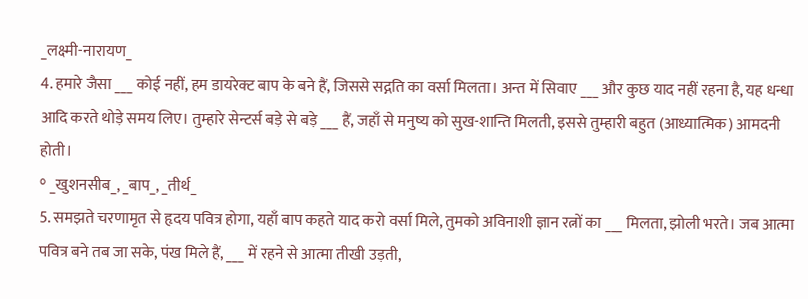_लक्ष्मी-नारायण_
4. हमारे जैसा ___ कोई नहीं, हम डायरेक्ट बाप के बने हैं, जिससे सद्गति का वर्सा मिलता। अन्त में सिवाए ___ और कुछ याद नहीं रहना है, यह धन्धा आदि करते थोड़े समय लिए। तुम्हारे सेन्टर्स बड़े से बड़े ___ हैं, जहाँ से मनुष्य को सुख-शान्ति मिलती, इससे तुम्हारी बहुत (आध्यात्मिक) आमदनी होती।
° _खुशनसीब_, _बाप_, _तीर्थ_
5. समझते चरणामृत से हृदय पवित्र होगा, यहाँ बाप कहते याद करो वर्सा मिले, तुमको अविनाशी ज्ञान रत्नों का ___ मिलता, झोली भरते। जब आत्मा पवित्र बने तब जा सके, पंख मिले हैं, ___ में रहने से आत्मा तीखी उड़ती,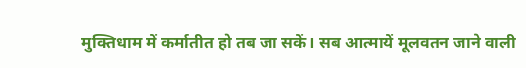मुक्तिधाम में कर्मातीत हो तब जा सकें। सब आत्मायें मूलवतन जाने वाली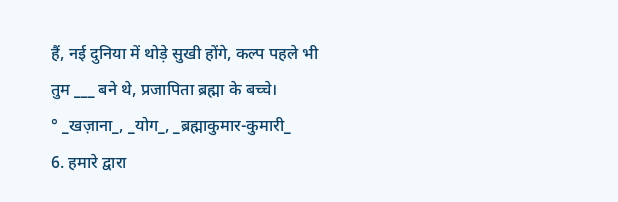हैं, नई दुनिया में थोड़े सुखी होंगे, कल्प पहले भी तुम ___ बने थे, प्रजापिता ब्रह्मा के बच्चे।
° _खज़ाना_, _योग_, _ब्रह्माकुमार-कुमारी_
6. हमारे द्वारा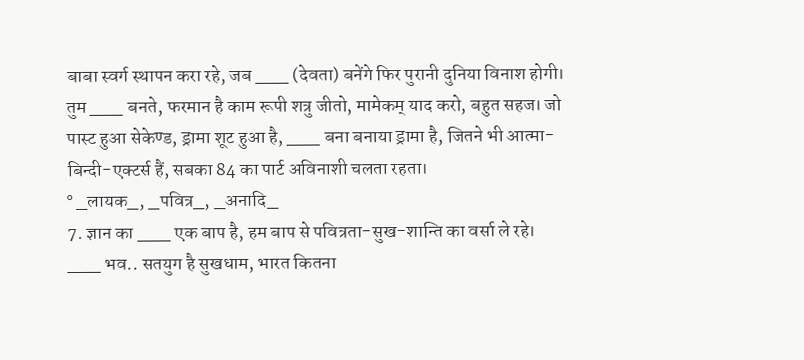बाबा स्वर्ग स्थापन करा रहे, जब ___ (देवता) बनेंगे फिर पुरानी दुनिया विनाश होगी। तुम ___ बनते, फरमान है काम रूपी शत्रु जीतो, मामेकम् याद करो, बहुत सहज। जो पास्ट हुआ सेकेण्ड, ड्रामा शूट हुआ है, ___ बना बनाया ड्रामा है, जितने भी आत्मा-बिन्दी-एक्टर्स हैं, सबका 84 का पार्ट अविनाशी चलता रहता।
° _लायक_, _पवित्र_, _अनादि_
7. ज्ञान का ___ एक बाप है, हम बाप से पवित्रता-सुख-शान्ति का वर्सा ले रहे। ___ भव.. सतयुग है सुखधाम, भारत कितना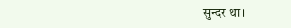सुन्दर था।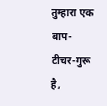तुम्हारा एक बाप-टीचर-गुरू है,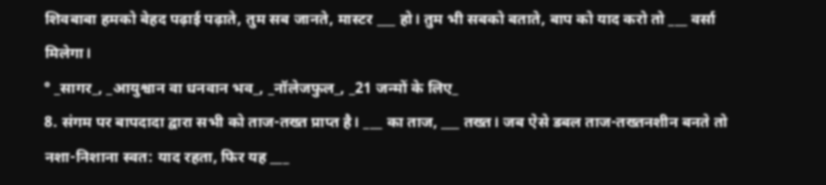शिवबाबा हमको बेहद पढ़ाई पढ़ाते, तुम सब जानते, मास्टर ___ हो। तुम भी सबको बताते, बाप को याद करो तो ___ वर्सा मिलेगा।
° _सागर_, _आयुश्वान वा धनवान भव_, _नॉलेजफुल_, _21 जन्मों के लिए_
8. संगम पर बापदादा द्वारा सभी को ताज-तख्त प्राप्त है। ___ का ताज, ___ तख्त। जब ऐसे डबल ताज-तख्तनशीन बनते तो नशा-निशाना स्वत: याद रहता, फिर यह ___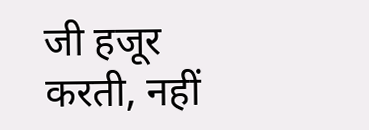जी हजूर करती, नहीं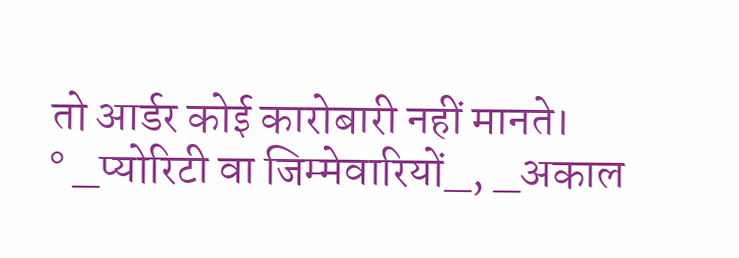तो आर्डर कोई कारोबारी नहीं मानते।
° _प्योरिटी वा जिम्मेवारियों_, _अकाल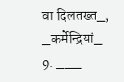वा दिलतख्त_, _कर्मेन्द्रियां_
9. ___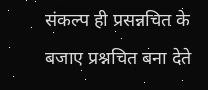संकल्प ही प्रसन्नचित के बजाए प्रश्नचित बना देते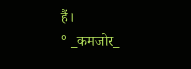हैं।
° _कमजोर_